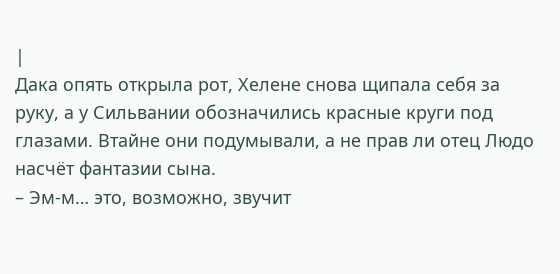|
Дака опять открыла рот, Хелене снова щипала себя за руку, а у Сильвании обозначились красные круги под глазами. Втайне они подумывали, а не прав ли отец Людо насчёт фантазии сына.
– Эм-м… это, возможно, звучит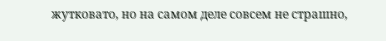жутковато, но на самом деле совсем не страшно,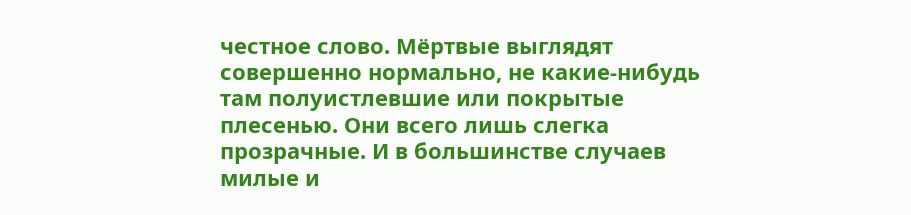честное слово. Мёртвые выглядят совершенно нормально, не какие-нибудь там полуистлевшие или покрытые плесенью. Они всего лишь слегка прозрачные. И в большинстве случаев милые и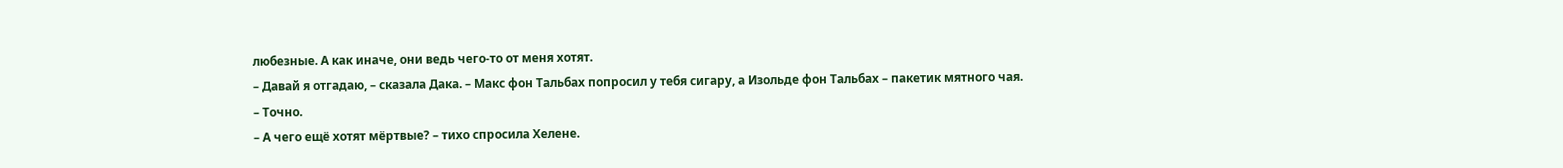любезные. А как иначе, они ведь чего-то от меня хотят.
– Давай я отгадаю, – сказала Дака. – Макс фон Тальбах попросил у тебя сигару, а Изольде фон Тальбах – пакетик мятного чая.
– Точно.
– А чего ещё хотят мёртвые? – тихо спросила Хелене.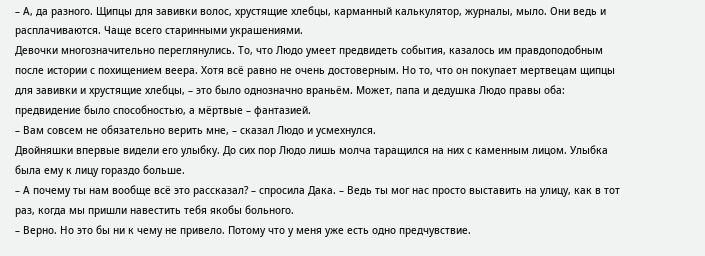– А, да разного. Щипцы для завивки волос, хрустящие хлебцы, карманный калькулятор, журналы, мыло. Они ведь и расплачиваются. Чаще всего старинными украшениями.
Девочки многозначительно переглянулись. То, что Людо умеет предвидеть события, казалось им правдоподобным после истории с похищением веера. Хотя всё равно не очень достоверным. Но то, что он покупает мертвецам щипцы для завивки и хрустящие хлебцы, – это было однозначно враньём. Может, папа и дедушка Людо правы оба: предвидение было способностью, а мёртвые – фантазией.
– Вам совсем не обязательно верить мне, – сказал Людо и усмехнулся.
Двойняшки впервые видели его улыбку. До сих пор Людо лишь молча таращился на них с каменным лицом. Улыбка была ему к лицу гораздо больше.
– А почему ты нам вообще всё это рассказал? – спросила Дака. – Ведь ты мог нас просто выставить на улицу, как в тот раз, когда мы пришли навестить тебя якобы больного.
– Верно. Но это бы ни к чему не привело. Потому что у меня уже есть одно предчувствие.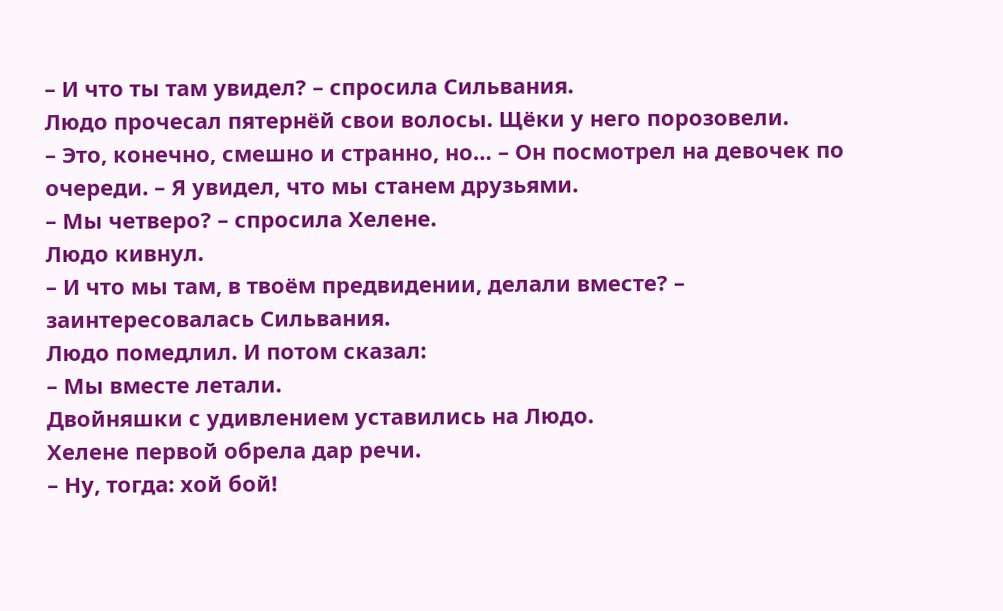– И что ты там увидел? – спросила Сильвания.
Людо прочесал пятернёй свои волосы. Щёки у него порозовели.
– Это, конечно, смешно и странно, но… – Он посмотрел на девочек по очереди. – Я увидел, что мы станем друзьями.
– Мы четверо? – спросила Хелене.
Людо кивнул.
– И что мы там, в твоём предвидении, делали вместе? – заинтересовалась Сильвания.
Людо помедлил. И потом сказал:
– Мы вместе летали.
Двойняшки с удивлением уставились на Людо.
Хелене первой обрела дар речи.
– Ну, тогда: хой бой!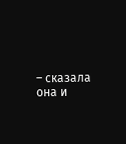– сказала она и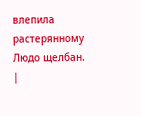влепила растерянному Людо щелбан.
|